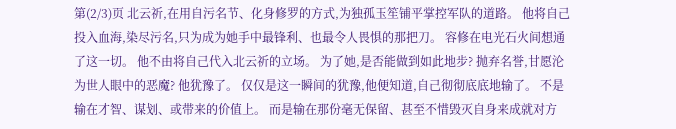第(2/3)页 北云祈,在用自污名节、化身修罗的方式,为独孤玉笙铺平掌控军队的道路。 他将自己投入血海,染尽污名,只为成为她手中最锋利、也最令人畏惧的那把刀。 容修在电光石火间想通了这一切。 他不由将自己代入北云祈的立场。 为了她,是否能做到如此地步? 抛弃名誉,甘愿沦为世人眼中的恶魔? 他犹豫了。 仅仅是这一瞬间的犹豫,他便知道,自己彻彻底底地输了。 不是输在才智、谋划、或带来的价值上。 而是输在那份毫无保留、甚至不惜毁灭自身来成就对方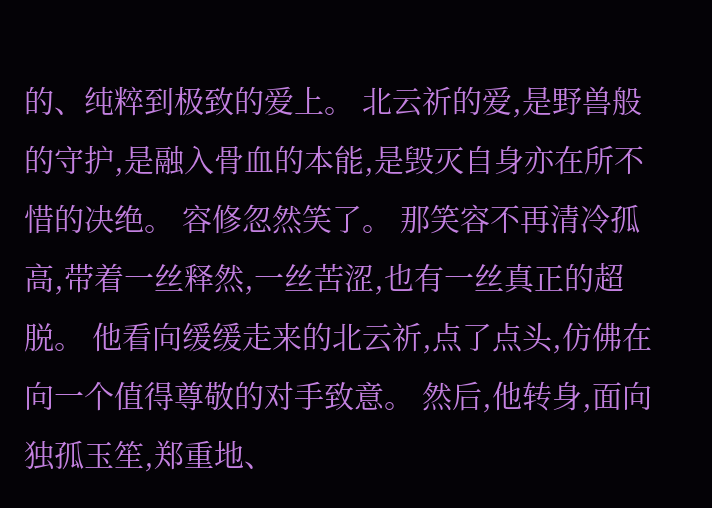的、纯粹到极致的爱上。 北云祈的爱,是野兽般的守护,是融入骨血的本能,是毁灭自身亦在所不惜的决绝。 容修忽然笑了。 那笑容不再清冷孤高,带着一丝释然,一丝苦涩,也有一丝真正的超脱。 他看向缓缓走来的北云祈,点了点头,仿佛在向一个值得尊敬的对手致意。 然后,他转身,面向独孤玉笙,郑重地、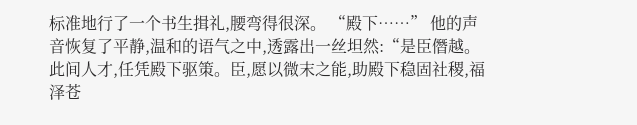标准地行了一个书生揖礼,腰弯得很深。 “殿下……” 他的声音恢复了平静,温和的语气之中,透露出一丝坦然:“是臣僭越。此间人才,任凭殿下驱策。臣,愿以微末之能,助殿下稳固社稷,福泽苍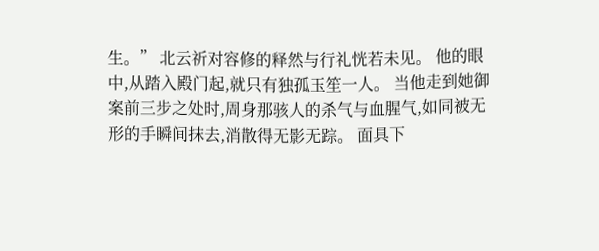生。” 北云祈对容修的释然与行礼恍若未见。 他的眼中,从踏入殿门起,就只有独孤玉笙一人。 当他走到她御案前三步之处时,周身那骇人的杀气与血腥气,如同被无形的手瞬间抹去,消散得无影无踪。 面具下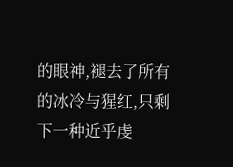的眼神,褪去了所有的冰冷与猩红,只剩下一种近乎虔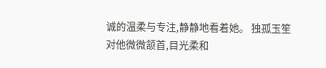诚的温柔与专注,静静地看着她。 独孤玉笙对他微微颔首,目光柔和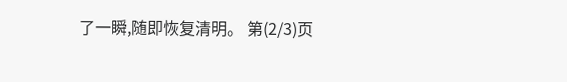了一瞬,随即恢复清明。 第(2/3)页